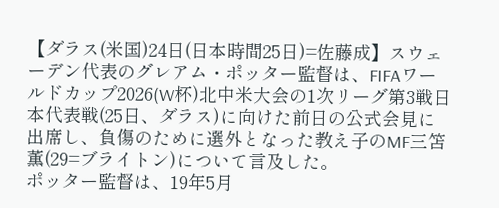【ダラス(米国)24日(日本時間25日)=佐藤成】スウェーデン代表のグレアム・ポッター監督は、FIFAワールドカップ2026(W杯)北中米大会の1次リーグ第3戦日本代表戦(25日、ダラス)に向けた前日の公式会見に出席し、負傷のために選外となった教え子のMF三笘薫(29=ブライトン)について言及した。
ポッター監督は、19年5月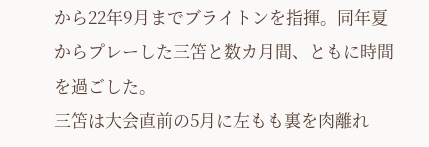から22年9月までブライトンを指揮。同年夏からプレーした三笘と数カ月間、ともに時間を過ごした。
三笘は大会直前の5月に左もも裏を肉離れ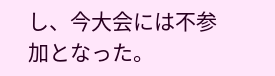し、今大会には不参加となった。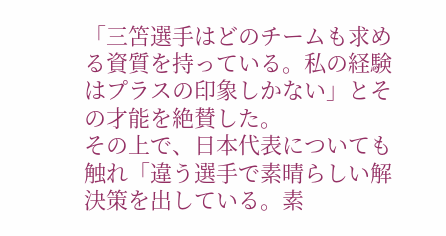「三笘選手はどのチームも求める資質を持っている。私の経験はプラスの印象しかない」とその才能を絶賛した。
その上で、日本代表についても触れ「違う選手で素晴らしい解決策を出している。素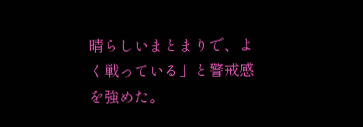晴らしいまとまりで、よく戦っている」と警戒感を強めた。